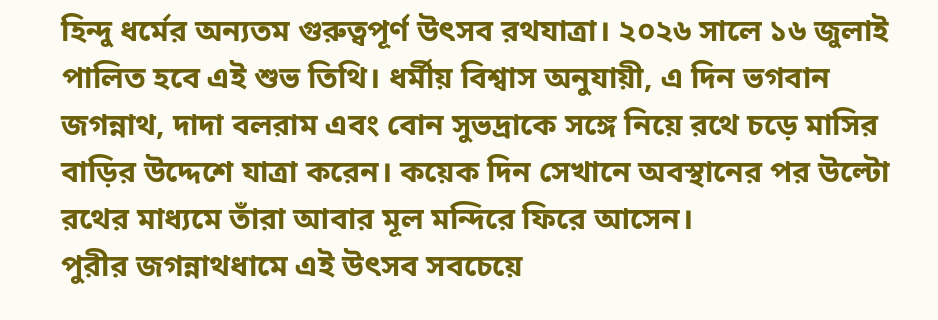হিন্দু ধর্মের অন্যতম গুরুত্বপূর্ণ উৎসব রথযাত্রা। ২০২৬ সালে ১৬ জুলাই পালিত হবে এই শুভ তিথি। ধর্মীয় বিশ্বাস অনুযায়ী, এ দিন ভগবান জগন্নাথ, দাদা বলরাম এবং বোন সুভদ্রাকে সঙ্গে নিয়ে রথে চড়ে মাসির বাড়ির উদ্দেশে যাত্রা করেন। কয়েক দিন সেখানে অবস্থানের পর উল্টো রথের মাধ্যমে তাঁরা আবার মূল মন্দিরে ফিরে আসেন।
পুরীর জগন্নাথধামে এই উৎসব সবচেয়ে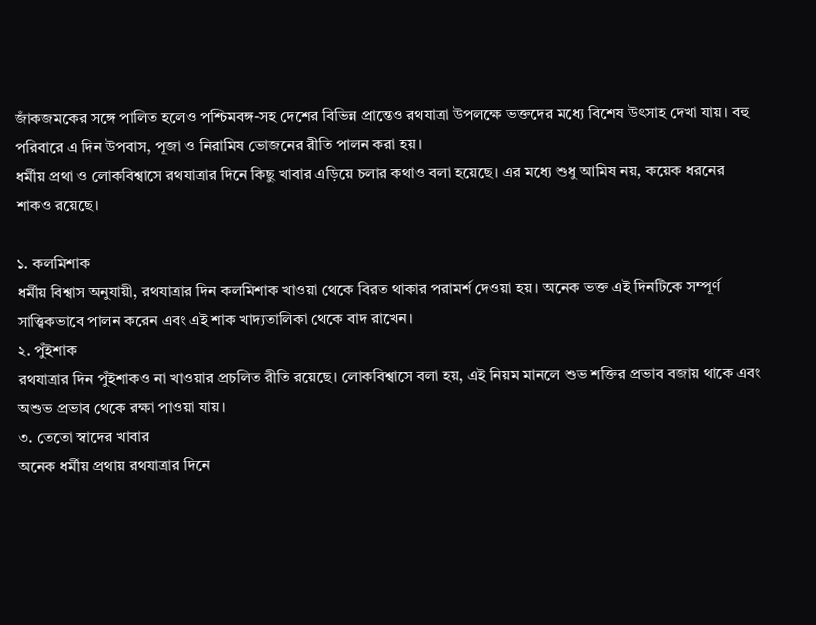জাঁকজমকের সঙ্গে পালিত হলেও পশ্চিমবঙ্গ-সহ দেশের বিভিন্ন প্রান্তেও রথযাত্রা উপলক্ষে ভক্তদের মধ্যে বিশেষ উৎসাহ দেখা যায়। বহু পরিবারে এ দিন উপবাস, পূজা ও নিরামিষ ভোজনের রীতি পালন করা হয়।
ধর্মীয় প্রথা ও লোকবিশ্বাসে রথযাত্রার দিনে কিছু খাবার এড়িয়ে চলার কথাও বলা হয়েছে। এর মধ্যে শুধু আমিষ নয়, কয়েক ধরনের শাকও রয়েছে।

১. কলমিশাক
ধর্মীয় বিশ্বাস অনুযায়ী, রথযাত্রার দিন কলমিশাক খাওয়া থেকে বিরত থাকার পরামর্শ দেওয়া হয়। অনেক ভক্ত এই দিনটিকে সম্পূর্ণ সাত্ত্বিকভাবে পালন করেন এবং এই শাক খাদ্যতালিকা থেকে বাদ রাখেন।
২. পুঁইশাক
রথযাত্রার দিন পুঁইশাকও না খাওয়ার প্রচলিত রীতি রয়েছে। লোকবিশ্বাসে বলা হয়, এই নিয়ম মানলে শুভ শক্তির প্রভাব বজায় থাকে এবং অশুভ প্রভাব থেকে রক্ষা পাওয়া যায়।
৩. তেতো স্বাদের খাবার
অনেক ধর্মীয় প্রথায় রথযাত্রার দিনে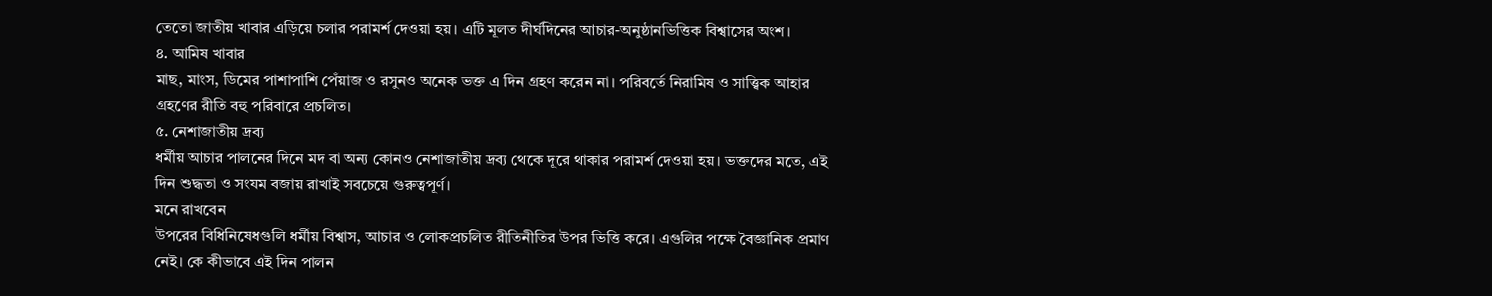তেতো জাতীয় খাবার এড়িয়ে চলার পরামর্শ দেওয়া হয়। এটি মূলত দীর্ঘদিনের আচার-অনুষ্ঠানভিত্তিক বিশ্বাসের অংশ।
৪. আমিষ খাবার
মাছ, মাংস, ডিমের পাশাপাশি পেঁয়াজ ও রসুনও অনেক ভক্ত এ দিন গ্রহণ করেন না। পরিবর্তে নিরামিষ ও সাত্ত্বিক আহার গ্রহণের রীতি বহু পরিবারে প্রচলিত।
৫. নেশাজাতীয় দ্রব্য
ধর্মীয় আচার পালনের দিনে মদ বা অন্য কোনও নেশাজাতীয় দ্রব্য থেকে দূরে থাকার পরামর্শ দেওয়া হয়। ভক্তদের মতে, এই দিন শুদ্ধতা ও সংযম বজায় রাখাই সবচেয়ে গুরুত্বপূর্ণ।
মনে রাখবেন
উপরের বিধিনিষেধগুলি ধর্মীয় বিশ্বাস, আচার ও লোকপ্রচলিত রীতিনীতির উপর ভিত্তি করে। এগুলির পক্ষে বৈজ্ঞানিক প্রমাণ নেই। কে কীভাবে এই দিন পালন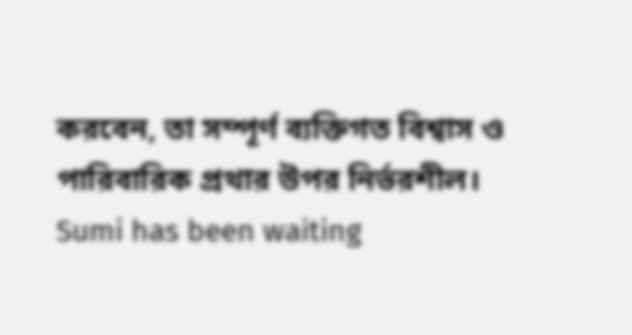করবেন, তা সম্পূর্ণ ব্যক্তিগত বিশ্বাস ও পারিবারিক প্রথার উপর নির্ভরশীল।
Sumi has been waiting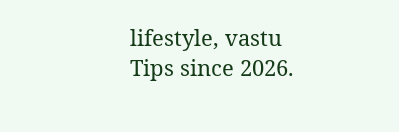lifestyle, vastu Tips since 2026.